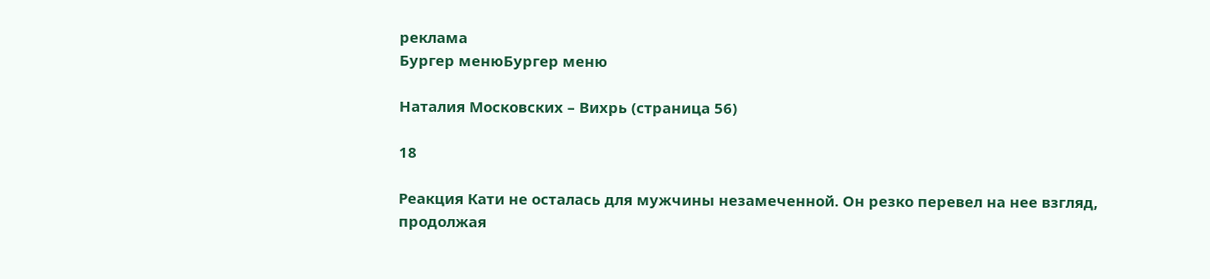реклама
Бургер менюБургер меню

Наталия Московских – Вихрь (страница 56)

18

Реакция Кати не осталась для мужчины незамеченной. Он резко перевел на нее взгляд, продолжая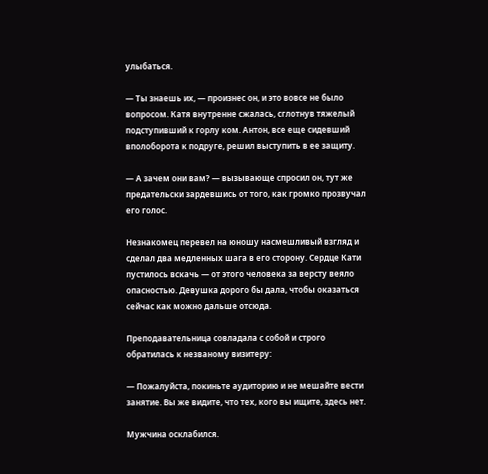улыбаться.

— Ты знаешь их, — произнес он, и это вовсе не было вопросом. Катя внутренне сжалась, сглотнув тяжелый подступивший к горлу ком. Антон, все еще сидевший вполоборота к подруге, решил выступить в ее защиту.

— А зачем они вам? — вызывающе спросил он, тут же предательски зардевшись от того, как громко прозвучал его голос.

Незнакомец перевел на юношу насмешливый взгляд и сделал два медленных шага в его сторону. Сердце Кати пустилось вскачь — от этого человека за версту веяло опасностью. Девушка дорого бы дала, чтобы оказаться сейчас как можно дальше отсюда.

Преподавательница совладала с собой и строго обратилась к незваному визитеру:

— Пожалуйста, покиньте аудиторию и не мешайте вести занятие. Вы же видите, что тех, кого вы ищите, здесь нет.

Мужчина осклабился.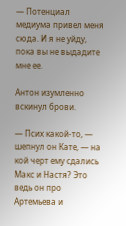— Потенциал медиума привел меня сюда. И я не уйду, пока вы не выдадите мне ее.

Антон изумленно вскинул брови.

— Псих какой-то, — шепнул он Кате, — на кой черт ему сдались Макс и Настя? Это ведь он про Артемьева и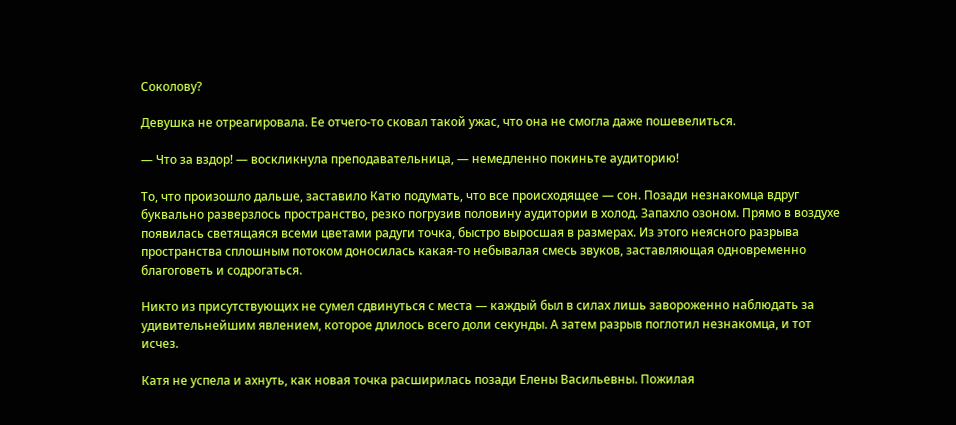Соколову?

Девушка не отреагировала. Ее отчего-то сковал такой ужас, что она не смогла даже пошевелиться.

— Что за вздор! — воскликнула преподавательница, — немедленно покиньте аудиторию!

То, что произошло дальше, заставило Катю подумать, что все происходящее — сон. Позади незнакомца вдруг буквально разверзлось пространство, резко погрузив половину аудитории в холод. Запахло озоном. Прямо в воздухе появилась светящаяся всеми цветами радуги точка, быстро выросшая в размерах. Из этого неясного разрыва пространства сплошным потоком доносилась какая-то небывалая смесь звуков, заставляющая одновременно благоговеть и содрогаться.

Никто из присутствующих не сумел сдвинуться с места — каждый был в силах лишь завороженно наблюдать за удивительнейшим явлением, которое длилось всего доли секунды. А затем разрыв поглотил незнакомца, и тот исчез.

Катя не успела и ахнуть, как новая точка расширилась позади Елены Васильевны. Пожилая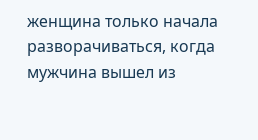женщина только начала разворачиваться, когда мужчина вышел из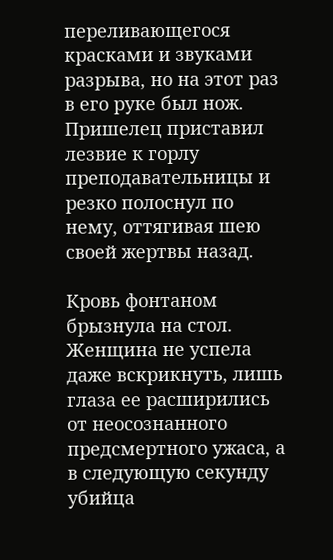переливающегося красками и звуками разрыва, но на этот раз в его руке был нож. Пришелец приставил лезвие к горлу преподавательницы и резко полоснул по нему, оттягивая шею своей жертвы назад.

Кровь фонтаном брызнула на стол. Женщина не успела даже вскрикнуть, лишь глаза ее расширились от неосознанного предсмертного ужаса, а в следующую секунду убийца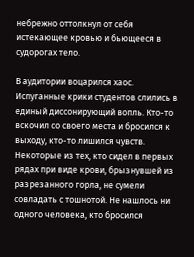небрежно оттолкнул от себя истекающее кровью и бьющееся в судорогах тело.

В аудитории воцарился хаос. Испуганные крики студентов слились в единый диссонирующий вопль. Кто-то вскочил со своего места и бросился к выходу, кто-то лишился чувств. Некоторые из тех, кто сидел в первых рядах при виде крови, брызнувшей из разрезанного горла, не сумели совладать с тошнотой. Не нашлось ни одного человека, кто бросился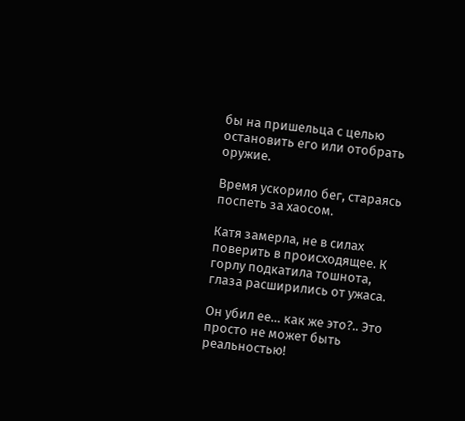бы на пришельца с целью остановить его или отобрать оружие.

Время ускорило бег, стараясь поспеть за хаосом.

Катя замерла, не в силах поверить в происходящее. К горлу подкатила тошнота, глаза расширились от ужаса.

Он убил ее… как же это?.. Это просто не может быть реальностью!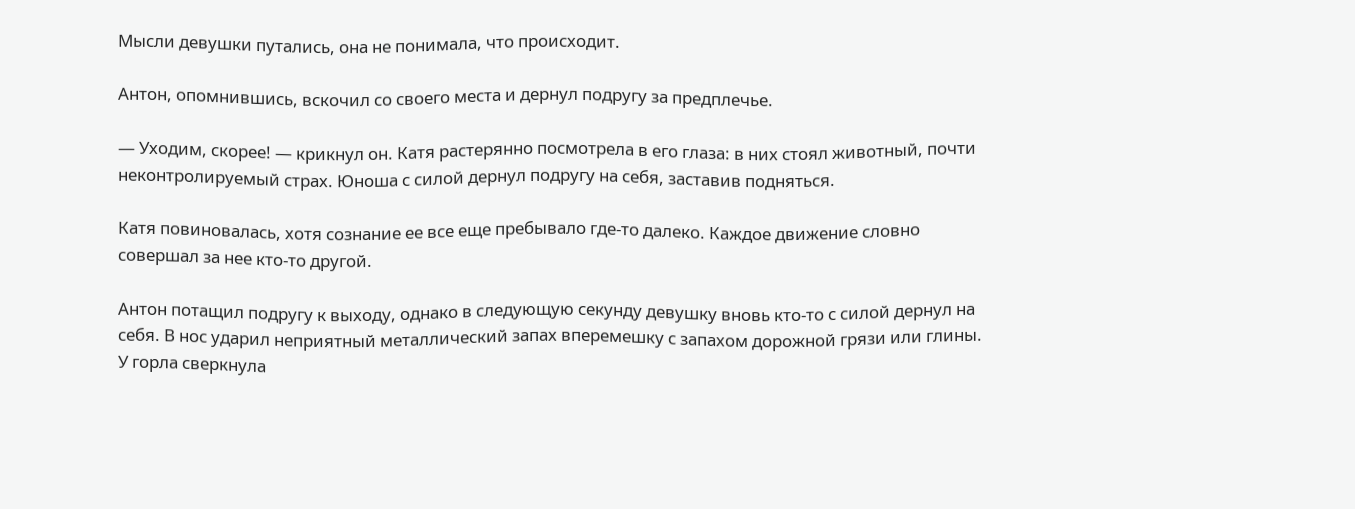Мысли девушки путались, она не понимала, что происходит.

Антон, опомнившись, вскочил со своего места и дернул подругу за предплечье.

— Уходим, скорее! — крикнул он. Катя растерянно посмотрела в его глаза: в них стоял животный, почти неконтролируемый страх. Юноша с силой дернул подругу на себя, заставив подняться.

Катя повиновалась, хотя сознание ее все еще пребывало где-то далеко. Каждое движение словно совершал за нее кто-то другой.

Антон потащил подругу к выходу, однако в следующую секунду девушку вновь кто-то с силой дернул на себя. В нос ударил неприятный металлический запах вперемешку с запахом дорожной грязи или глины. У горла сверкнула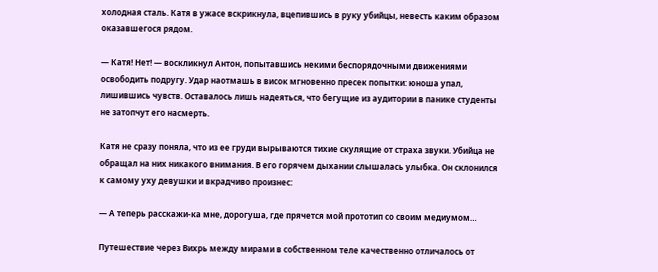холодная сталь. Катя в ужасе вскрикнула, вцепившись в руку убийцы, невесть каким образом оказавшегося рядом.

— Катя! Нет! — воскликнул Антон, попытавшись некими беспорядочными движениями освободить подругу. Удар наотмашь в висок мгновенно пресек попытки: юноша упал, лишившись чувств. Оставалось лишь надеяться, что бегущие из аудитории в панике студенты не затопчут его насмерть.

Катя не сразу поняла, что из ее груди вырываются тихие скулящие от страха звуки. Убийца не обращал на них никакого внимания. В его горячем дыхании слышалась улыбка. Он склонился к самому уху девушки и вкрадчиво произнес:

— А теперь расскажи-ка мне, дорогуша, где прячется мой прототип со своим медиумом…

Путешествие через Вихрь между мирами в собственном теле качественно отличалось от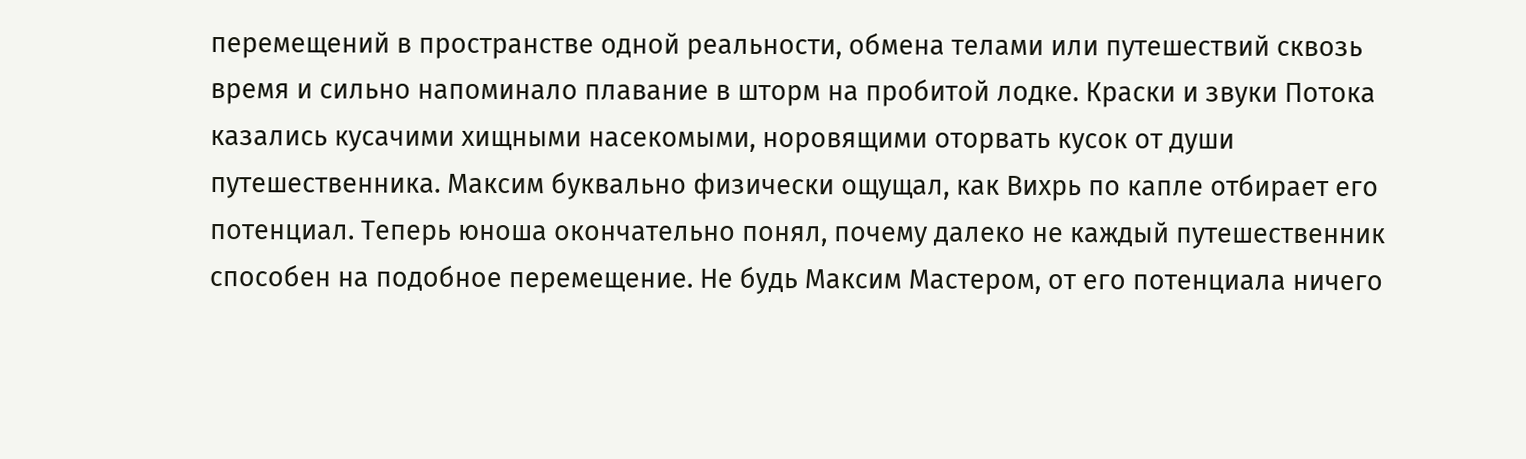перемещений в пространстве одной реальности, обмена телами или путешествий сквозь время и сильно напоминало плавание в шторм на пробитой лодке. Краски и звуки Потока казались кусачими хищными насекомыми, норовящими оторвать кусок от души путешественника. Максим буквально физически ощущал, как Вихрь по капле отбирает его потенциал. Теперь юноша окончательно понял, почему далеко не каждый путешественник способен на подобное перемещение. Не будь Максим Мастером, от его потенциала ничего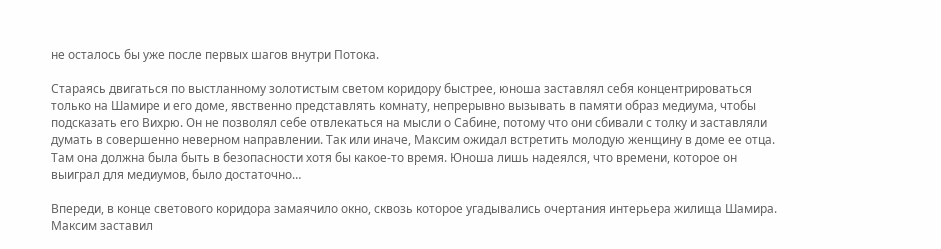не осталось бы уже после первых шагов внутри Потока.

Стараясь двигаться по выстланному золотистым светом коридору быстрее, юноша заставлял себя концентрироваться только на Шамире и его доме, явственно представлять комнату, непрерывно вызывать в памяти образ медиума, чтобы подсказать его Вихрю. Он не позволял себе отвлекаться на мысли о Сабине, потому что они сбивали с толку и заставляли думать в совершенно неверном направлении. Так или иначе, Максим ожидал встретить молодую женщину в доме ее отца. Там она должна была быть в безопасности хотя бы какое-то время. Юноша лишь надеялся, что времени, которое он выиграл для медиумов, было достаточно…

Впереди, в конце светового коридора замаячило окно, сквозь которое угадывались очертания интерьера жилища Шамира. Максим заставил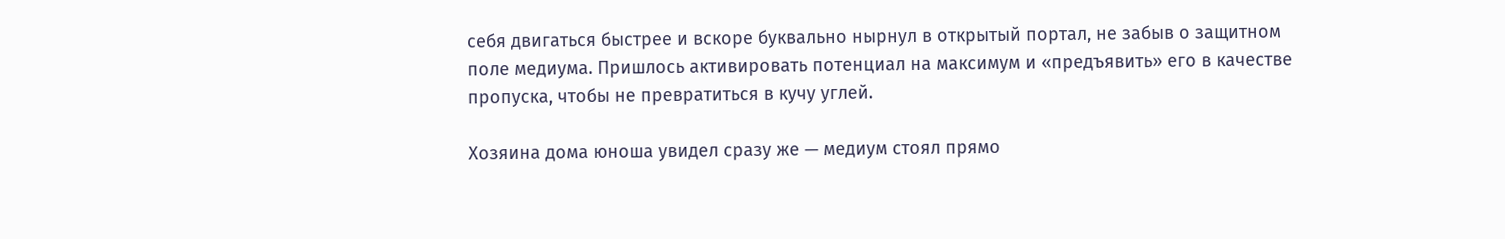себя двигаться быстрее и вскоре буквально нырнул в открытый портал, не забыв о защитном поле медиума. Пришлось активировать потенциал на максимум и «предъявить» его в качестве пропуска, чтобы не превратиться в кучу углей.

Хозяина дома юноша увидел сразу же — медиум стоял прямо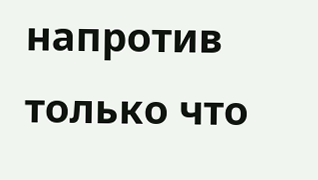напротив только что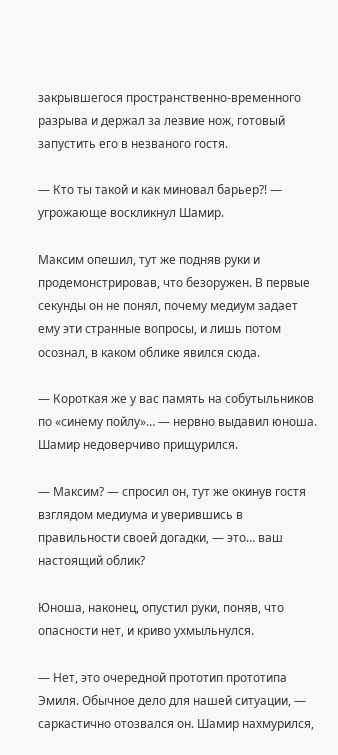закрывшегося пространственно-временного разрыва и держал за лезвие нож, готовый запустить его в незваного гостя.

— Кто ты такой и как миновал барьер?! — угрожающе воскликнул Шамир.

Максим опешил, тут же подняв руки и продемонстрировав, что безоружен. В первые секунды он не понял, почему медиум задает ему эти странные вопросы, и лишь потом осознал, в каком облике явился сюда.

— Короткая же у вас память на собутыльников по «синему пойлу»… — нервно выдавил юноша. Шамир недоверчиво прищурился.

— Максим? — спросил он, тут же окинув гостя взглядом медиума и уверившись в правильности своей догадки, — это… ваш настоящий облик?

Юноша, наконец, опустил руки, поняв, что опасности нет, и криво ухмыльнулся.

— Нет, это очередной прототип прототипа Эмиля. Обычное дело для нашей ситуации, — саркастично отозвался он. Шамир нахмурился,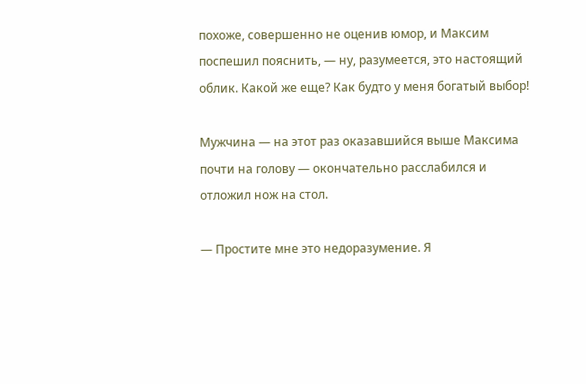похоже, совершенно не оценив юмор, и Максим поспешил пояснить, — ну, разумеется, это настоящий облик. Какой же еще? Как будто у меня богатый выбор!

Мужчина — на этот раз оказавшийся выше Максима почти на голову — окончательно расслабился и отложил нож на стол.

— Простите мне это недоразумение. Я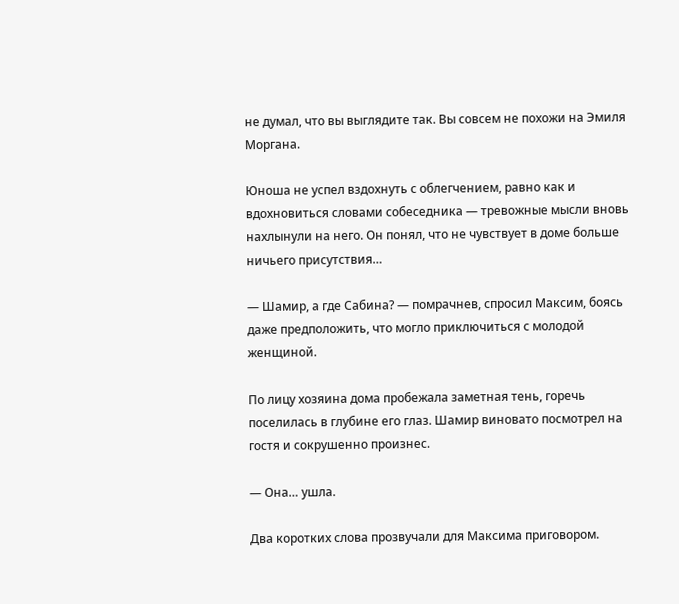не думал, что вы выглядите так. Вы совсем не похожи на Эмиля Моргана.

Юноша не успел вздохнуть с облегчением, равно как и вдохновиться словами собеседника — тревожные мысли вновь нахлынули на него. Он понял, что не чувствует в доме больше ничьего присутствия…

— Шамир, а где Сабина? — помрачнев, спросил Максим, боясь даже предположить, что могло приключиться с молодой женщиной.

По лицу хозяина дома пробежала заметная тень, горечь поселилась в глубине его глаз. Шамир виновато посмотрел на гостя и сокрушенно произнес.

— Она… ушла.

Два коротких слова прозвучали для Максима приговором.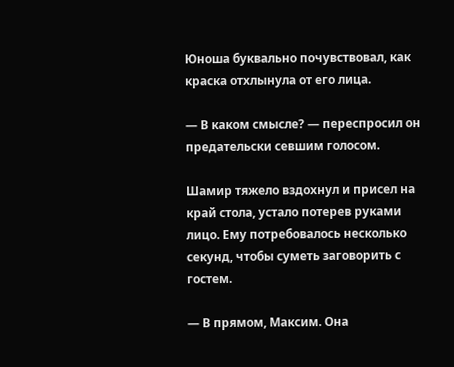Юноша буквально почувствовал, как краска отхлынула от его лица.

— В каком смысле? — переспросил он предательски севшим голосом.

Шамир тяжело вздохнул и присел на край стола, устало потерев руками лицо. Ему потребовалось несколько секунд, чтобы суметь заговорить с гостем.

— В прямом, Максим. Она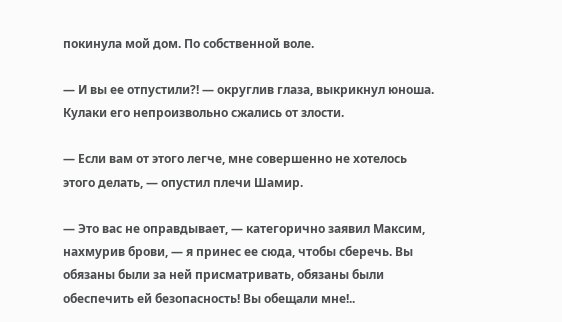покинула мой дом. По собственной воле.

— И вы ее отпустили?! — округлив глаза, выкрикнул юноша. Кулаки его непроизвольно сжались от злости.

— Если вам от этого легче, мне совершенно не хотелось этого делать, — опустил плечи Шамир.

— Это вас не оправдывает, — категорично заявил Максим, нахмурив брови, — я принес ее сюда, чтобы сберечь. Вы обязаны были за ней присматривать, обязаны были обеспечить ей безопасность! Вы обещали мне!..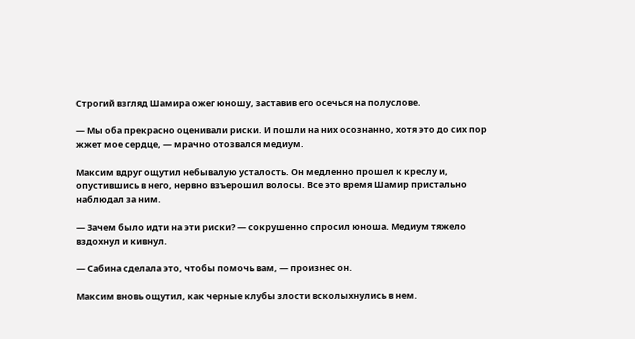Строгий взгляд Шамира ожег юношу, заставив его осечься на полуслове.

— Мы оба прекрасно оценивали риски. И пошли на них осознанно, хотя это до сих пор жжет мое сердце, — мрачно отозвался медиум.

Максим вдруг ощутил небывалую усталость. Он медленно прошел к креслу и, опустившись в него, нервно взъерошил волосы. Все это время Шамир пристально наблюдал за ним.

— Зачем было идти на эти риски? — сокрушенно спросил юноша. Медиум тяжело вздохнул и кивнул.

— Сабина сделала это, чтобы помочь вам, — произнес он.

Максим вновь ощутил, как черные клубы злости всколыхнулись в нем.